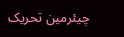چیئرمین تحریک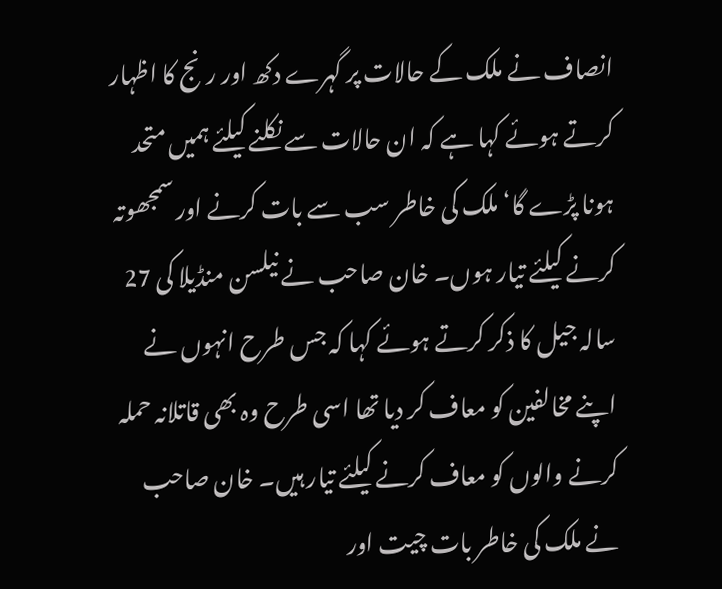انصاف نے ملک کے حالات پر گہرے دکھ اور رنج کا اظہار کرتے ہوئے کہا ہے کہ ان حالات سے نکلنے کیلئے ہمیں متحد ہونا پڑے گا‘ ملک کی خاطر سب سے بات کرنے اور سمجھوتہ کرنے کیلئے تیار ہوں۔ خان صاحب نے نیلسن منڈیلا کی 27 سالہ جیل کا ذکر کرتے ہوئے کہا کہ جس طرح انہوں نے اپنے مخالفین کو معاف کر دیا تھا اسی طرح وہ بھی قاتلانہ حملہ کرنے والوں کو معاف کرنے کیلئے تیار ہیں۔ خان صاحب نے ملک کی خاطر بات چیت اور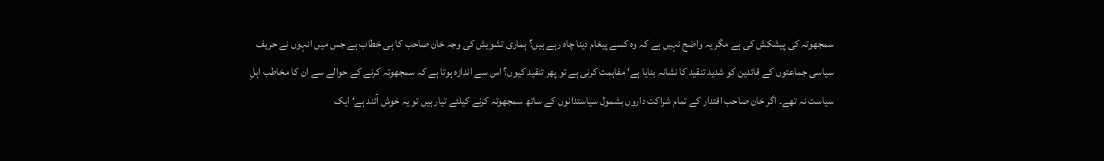سمجھوتہ کی پیشکش کی ہے مگر یہ واضح نہیں ہے کہ وہ کسے پیغام دینا چاہ رہے ہیں؟ ہماری تشویش کی وجہ خان صاحب کا ہی خطاب ہے جس میں انہوں نے حریف سیاسی جماعتوں کے قائدین کو شدید تنقید کا نشانہ بنایا ہے‘ مفاہمت کرنی ہے تو پھر تنقید کیوں؟ اس سے اندازہ ہوتا ہے کہ سمجھوتہ کرنے کے حوالے سے ان کا مخاطب اہلِ سیاست نہ تھے۔ اگر خان صاحب اقتدار کے تمام شراکت داروں بشمول سیاستدانوں کے ساتھ سمجھوتہ کرنے کیلئے تیار ہیں تو یہ خوش آئند ہے‘ ایک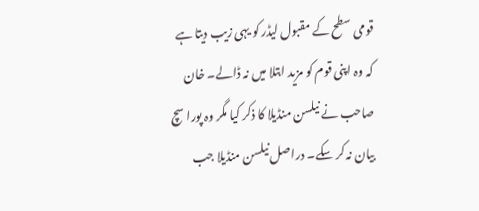قومی سطح کے مقبول لیڈر کو یہی زیب دیتا ہے کہ وہ اپنی قوم کو مزید ابتلا میں نہ ڈالے۔ خان صاحب نے نیلسن منڈیلا کا ذکر کیا مگر وہ پورا سچ بیان نہ کر سکے۔ دراصل نیلسن منڈیلا جب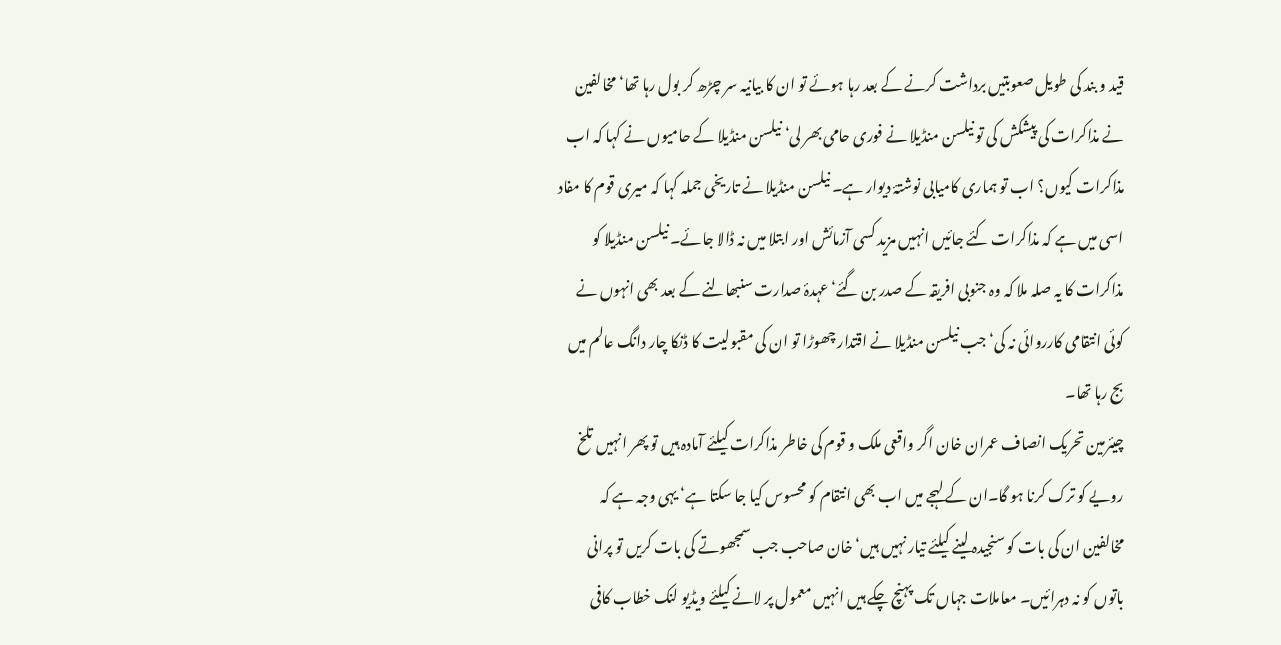قید و بند کی طویل صعوبتیں برداشت کرنے کے بعد رہا ہوئے تو ان کا بیانیہ سر چڑھ کر بول رہا تھا‘ مخالفین نے مذاکرات کی پیشکش کی تو نیلسن منڈیلا نے فوری حامی بھر لی‘ نیلسن منڈیلا کے حامیوں نے کہا کہ اب مذاکرات کیوں؟ اب تو ہماری کامیابی نوشتۂ دیوار ہے۔ نیلسن منڈیلا نے تاریخی جملہ کہا کہ میری قوم کا مفاد اسی میں ہے کہ مذاکرات کئے جائیں انہیں مزید کسی آزمائش اور ابتلا میں نہ ڈالا جائے۔ نیلسن منڈیلا کو مذاکرات کا یہ صلہ ملا کہ وہ جنوبی افریقہ کے صدر بن گئے‘ عہدۂ صدارت سنبھالنے کے بعد بھی انہوں نے کوئی انتقامی کارروائی نہ کی‘ جب نیلسن منڈیلا نے اقتدار چھوڑا تو ان کی مقبولیت کا ڈنکا چار دانگ عالم میں بج رہا تھا۔
چیئرمین تحریک انصاف عمران خان اگر واقعی ملک و قوم کی خاطر مذاکرات کیلئے آمادہ ہیں تو پھر انہیں تلخ رویے کو ترک کرنا ہو گا۔ان کے لہجے میں اب بھی انتقام کو محسوس کیا جا سکتا ہے‘ یہی وجہ ہے کہ مخالفین ان کی بات کو سنجیدہ لینے کیلئے تیار نہیں ہیں‘ خان صاحب جب سمجھوتے کی بات کریں تو پرانی باتوں کو نہ دہرائیں۔ معاملات جہاں تک پہنچ چکے ہیں انہیں معمول پر لانے کیلئے ویڈیو لنک خطاب کافی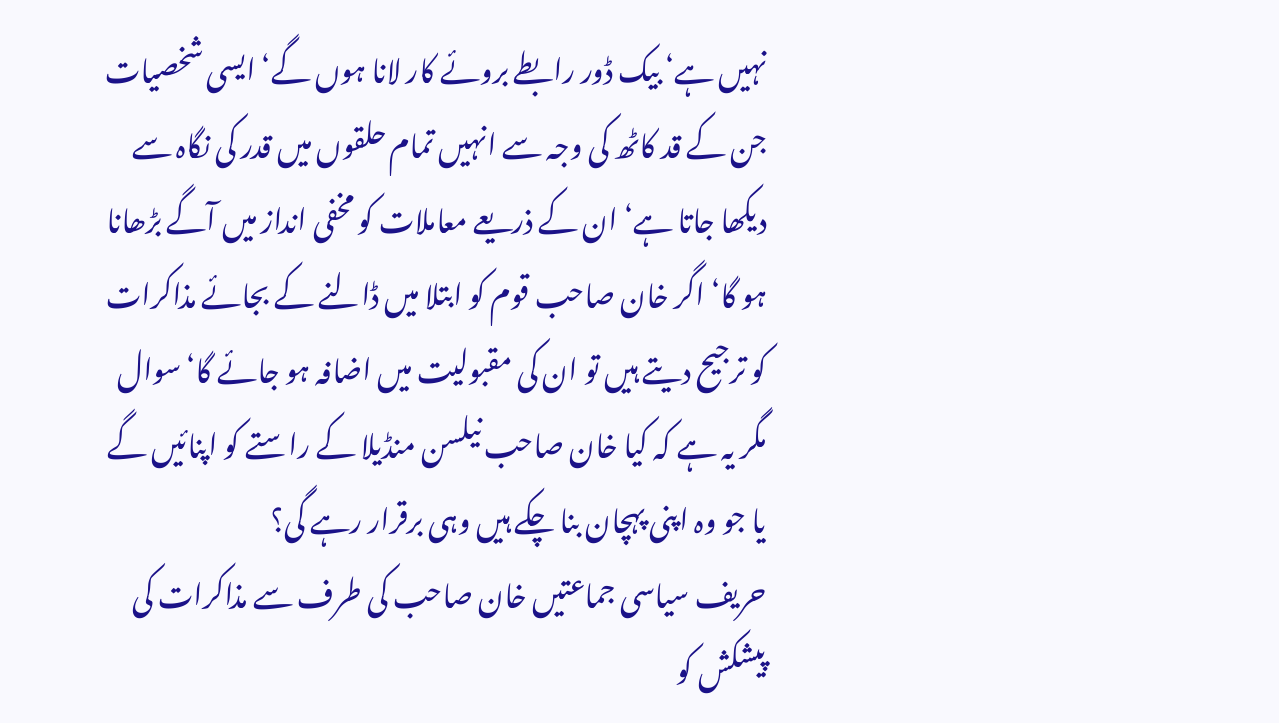نہیں ہے‘ بیک ڈور رابطے بروئے کار لانا ہوں گے‘ ایسی شخصیات جن کے قد کاٹھ کی وجہ سے انہیں تمام حلقوں میں قدر کی نگاہ سے دیکھا جاتا ہے‘ ان کے ذریعے معاملات کو مخفی انداز میں آگے بڑھانا ہو گا‘ اگر خان صاحب قوم کو ابتلا میں ڈالنے کے بجائے مذاکرات کو ترجیح دیتے ہیں تو ان کی مقبولیت میں اضافہ ہو جائے گا‘ سوال مگر یہ ہے کہ کیا خان صاحب نیلسن منڈیلا کے راستے کو اپنائیں گے یا جو وہ اپنی پہچان بنا چکے ہیں وہی برقرار رہے گی؟
حریف سیاسی جماعتیں خان صاحب کی طرف سے مذاکرات کی پیشکش کو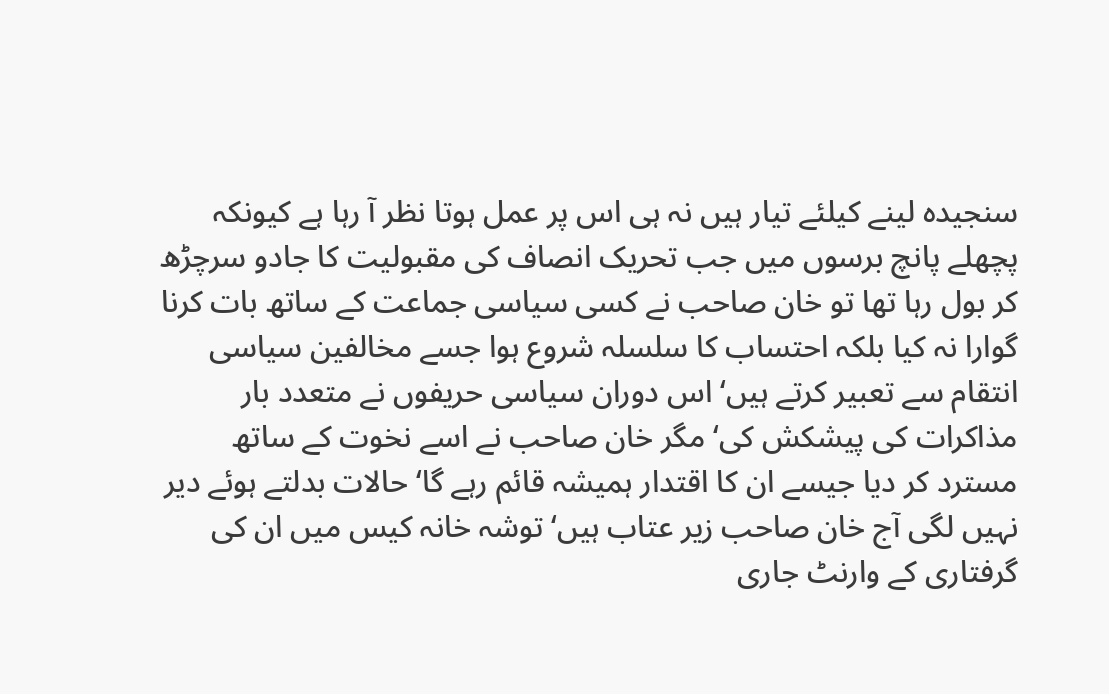سنجیدہ لینے کیلئے تیار ہیں نہ ہی اس پر عمل ہوتا نظر آ رہا ہے کیونکہ پچھلے پانچ برسوں میں جب تحریک انصاف کی مقبولیت کا جادو سرچڑھ کر بول رہا تھا تو خان صاحب نے کسی سیاسی جماعت کے ساتھ بات کرنا گوارا نہ کیا بلکہ احتساب کا سلسلہ شروع ہوا جسے مخالفین سیاسی انتقام سے تعبیر کرتے ہیں‘ اس دوران سیاسی حریفوں نے متعدد بار مذاکرات کی پیشکش کی‘ مگر خان صاحب نے اسے نخوت کے ساتھ مسترد کر دیا جیسے ان کا اقتدار ہمیشہ قائم رہے گا‘ حالات بدلتے ہوئے دیر نہیں لگی آج خان صاحب زیر عتاب ہیں‘ توشہ خانہ کیس میں ان کی گرفتاری کے وارنٹ جاری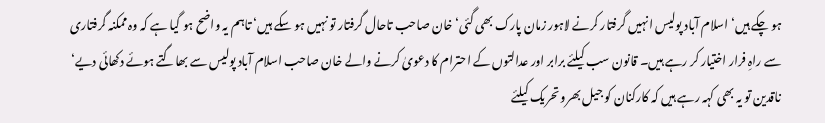ہو چکے ہیں‘ اسلام آباد پولیس انہیں گرفتار کرنے لاہور زمان پارک بھی گئی‘ خان صاحب تاحال گرفتار تو نہیں ہو سکے ہیں‘ تاہم یہ واضح ہو گیا ہے کہ وہ ممکنہ گرفتاری سے راہِ فرار اختیار کر رہے ہیں۔ قانون سب کیلئے برابر اور عدالتوں کے احترام کا دعویٰ کرنے والے خان صاحب اسلام آباد پولیس سے بھاگتے ہوئے دکھائی دیے‘ ناقدین تو یہ بھی کہہ رہے ہیں کہ کارکنان کو جیل بھرو تحریک کیلئے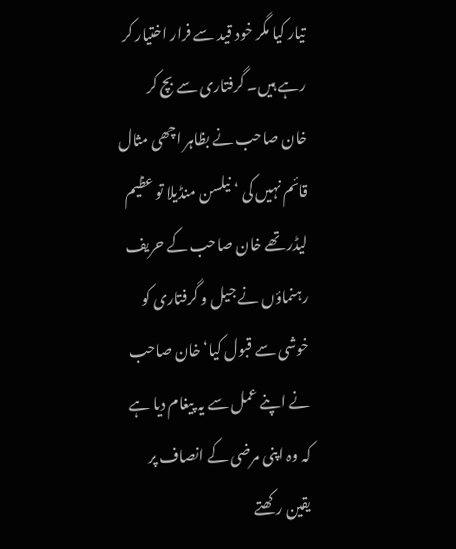تیار کیا مگر خود قید سے فرار اختیار کر رہے ہیں۔ گرفتاری سے بچ کر خان صاحب نے بظاہر اچھی مثال قائم نہیں کی ‘ نیلسن منڈیلا تو عظیم لیڈر تھے خان صاحب کے حریف رہنماؤں نے جیل و گرفتاری کو خوشی سے قبول کیا‘ خان صاحب نے اپنے عمل سے یہ پیغام دیا ہے کہ وہ اپنی مرضی کے انصاف پر یقین رکھتے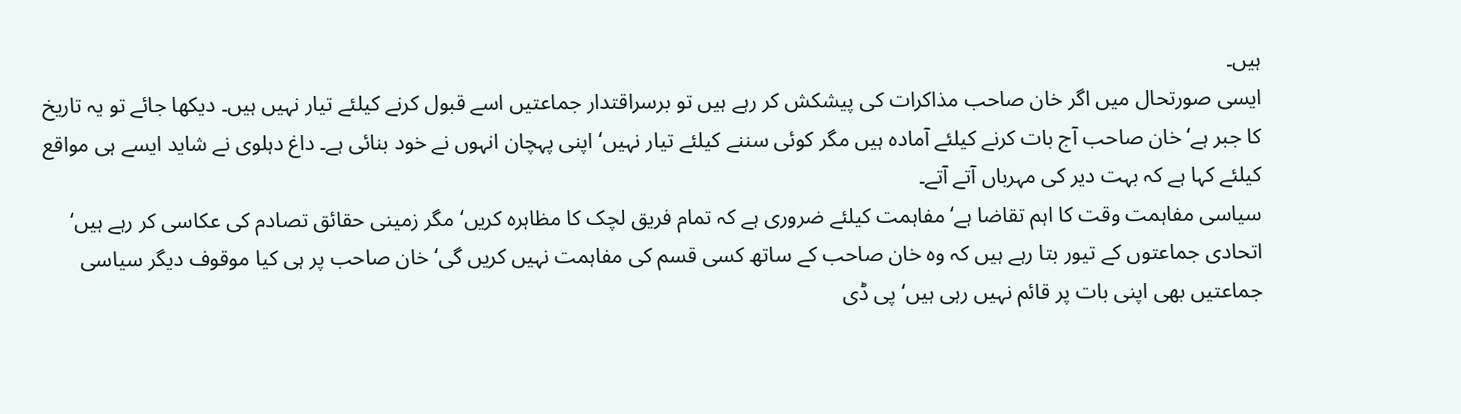ہیں۔
ایسی صورتحال میں اگر خان صاحب مذاکرات کی پیشکش کر رہے ہیں تو برسراقتدار جماعتیں اسے قبول کرنے کیلئے تیار نہیں ہیں۔ دیکھا جائے تو یہ تاریخ کا جبر ہے‘ خان صاحب آج بات کرنے کیلئے آمادہ ہیں مگر کوئی سننے کیلئے تیار نہیں‘ اپنی پہچان انہوں نے خود بنائی ہے۔ داغ دہلوی نے شاید ایسے ہی مواقع کیلئے کہا ہے کہ بہت دیر کی مہرباں آتے آتے۔
سیاسی مفاہمت وقت کا اہم تقاضا ہے‘ مفاہمت کیلئے ضروری ہے کہ تمام فریق لچک کا مظاہرہ کریں‘ مگر زمینی حقائق تصادم کی عکاسی کر رہے ہیں‘ اتحادی جماعتوں کے تیور بتا رہے ہیں کہ وہ خان صاحب کے ساتھ کسی قسم کی مفاہمت نہیں کریں گی‘ خان صاحب پر ہی کیا موقوف دیگر سیاسی جماعتیں بھی اپنی بات پر قائم نہیں رہی ہیں‘ پی ڈی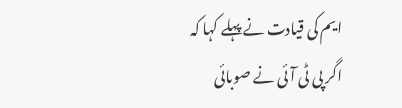ایم کی قیادت نے پہلے کہا کہ اگر پی ٹی آئی نے صوبائی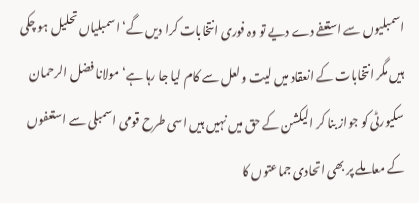اسمبلیوں سے استعفے دے دیے تو وہ فوری انتخابات کرا دیں گے‘ اسمبلیاں تحلیل ہو چکی ہیں مگر انتخابات کے انعقاد میں لیت و لعل سے کام لیا جا رہا ہے‘ مولانا فضل الرحمان سکیورٹی کو جواز بنا کر الیکشن کے حق میں نہیں ہیں اسی طرح قومی اسمبلی سے استعفوں کے معاملے پر بھی اتحادی جماعتوں کا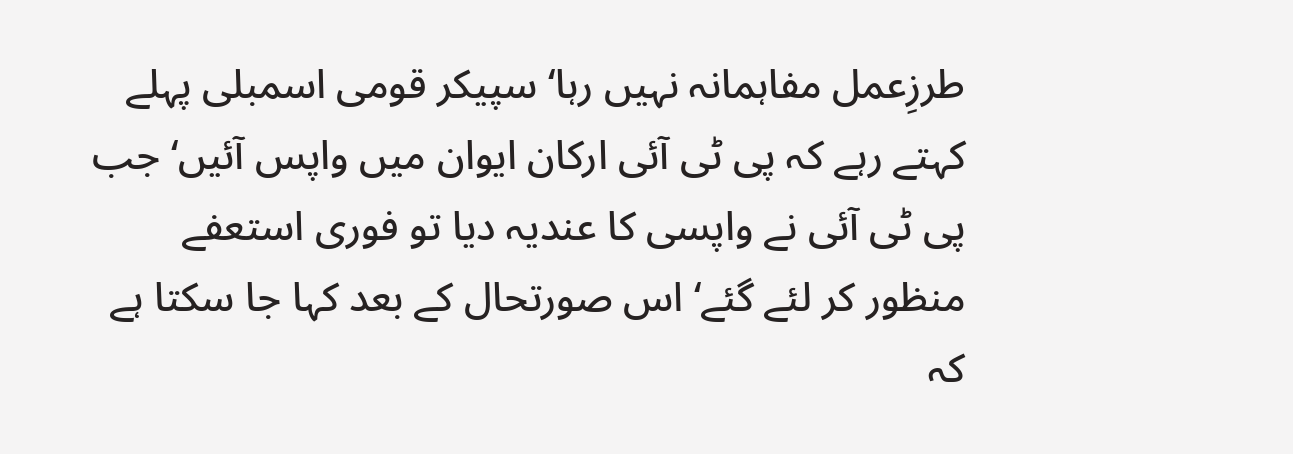طرزِعمل مفاہمانہ نہیں رہا‘ سپیکر قومی اسمبلی پہلے کہتے رہے کہ پی ٹی آئی ارکان ایوان میں واپس آئیں‘ جب پی ٹی آئی نے واپسی کا عندیہ دیا تو فوری استعفے منظور کر لئے گئے‘ اس صورتحال کے بعد کہا جا سکتا ہے کہ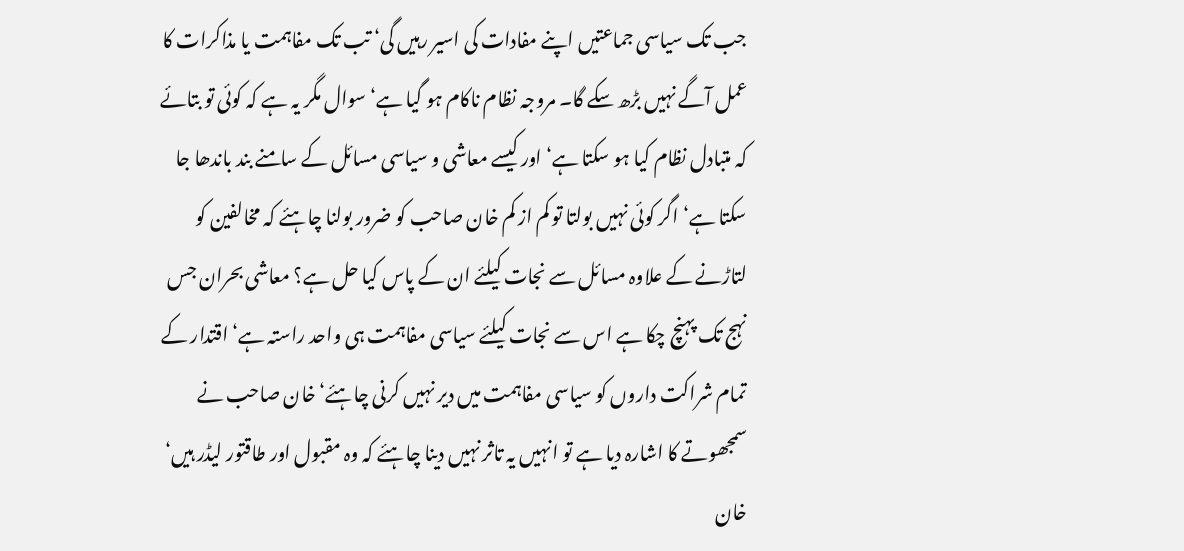جب تک سیاسی جماعتیں اپنے مفادات کی اسیر رہیں گی‘ تب تک مفاہمت یا مذاکرات کا عمل آگے نہیں بڑھ سکے گا۔ مروجہ نظام ناکام ہو گیا ہے‘ سوال مگر یہ ہے کہ کوئی تو بتائے کہ متبادل نظام کیا ہو سکتا ہے‘ اور کیسے معاشی و سیاسی مسائل کے سامنے بند باندھا جا سکتا ہے‘ اگر کوئی نہیں بولتا تو کم از کم خان صاحب کو ضرور بولنا چاہئے کہ مخالفین کو لتاڑنے کے علاوہ مسائل سے نجات کیلئے ان کے پاس کیا حل ہے؟ معاشی بحران جس نہج تک پہنچ چکا ہے اس سے نجات کیلئے سیاسی مفاہمت ہی واحد راستہ ہے‘ اقتدار کے تمام شراکت داروں کو سیاسی مفاہمت میں دیر نہیں کرنی چاہئے‘ خان صاحب نے سمجھوتے کا اشارہ دیا ہے تو انہیں یہ تاثر نہیں دینا چاہئے کہ وہ مقبول اور طاقتور لیڈر ہیں‘ خان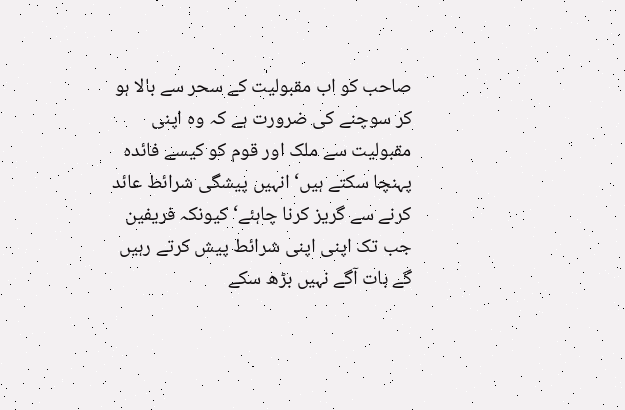صاحب کو اب مقبولیت کے سحر سے بالا ہو کر سوچنے کی ضرورت ہے کہ وہ اپنی مقبولیت سے ملک اور قوم کو کیسے فائدہ پہنچا سکتے ہیں‘ انہیں پیشگی شرائط عائد کرنے سے گریز کرنا چاہئے‘ کیونکہ فریفین جب تک اپنی اپنی شرائط پیش کرتے رہیں گے بات آگے نہیں بڑھ سکے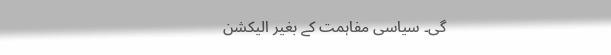گی۔ سیاسی مفاہمت کے بغیر الیکشن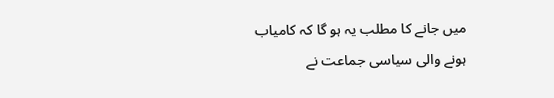میں جانے کا مطلب یہ ہو گا کہ کامیاب ہونے والی سیاسی جماعت نے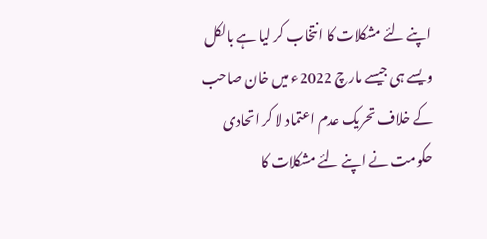اپنے لئے مشکلات کا انتخاب کر لیا ہے بالکل ویسے ہی جیسے مارچ 2022ء میں خان صاحب کے خلاف تحریک عدم اعتماد لا کر اتحادی حکومت نے اپنے لئے مشکلات کا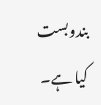بندوبست کیا ہے۔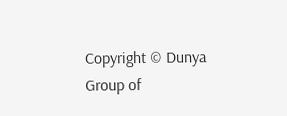Copyright © Dunya Group of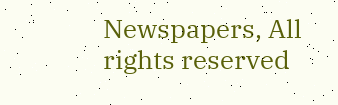Newspapers, All rights reserved